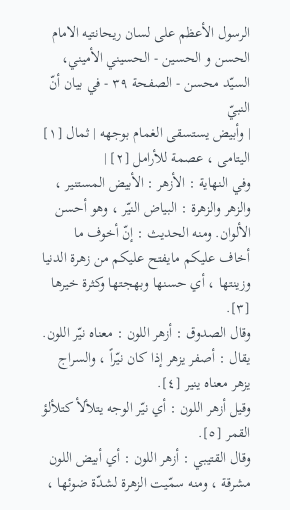الرسول الأعظم على لسان ريحانتيه الامام الحسن و الحسين - الحسيني الأميني، السيّد محسن - الصفحة ٣٩ - في بيان أنّ النبيّ
| وأبيض يستسقى الغمام بوجهه | ثمال [١] اليتامى ، عصمة للأرامل [٢] |
وفي النهاية : الأزهر : الأبيض المستنير ، والزهر والزهرة : البياض النيّر ، وهو أحسن الألوان. ومنه الحديث : إنّ أخوف ما أخاف عليكم مايفتح عليكم من زهرة الدنيا وزينتها ، أي حسنها وبهجتها وكثرة خيرها [٣].
وقال الصدوق : أزهر اللون : معناه نيّر اللون. يقال : أصفر يزهر إذا كان نيّراً ، والسراج يزهر معناه ينير [٤].
وقيل أزهر اللون : أي نيّر الوجه يتلألأ كتلألؤ القمر [٥].
وقال القتيبي : أزهر اللون : أي أبيض اللون مشرقة ، ومنه سمّيت الزهرة لشدّة ضوئها ،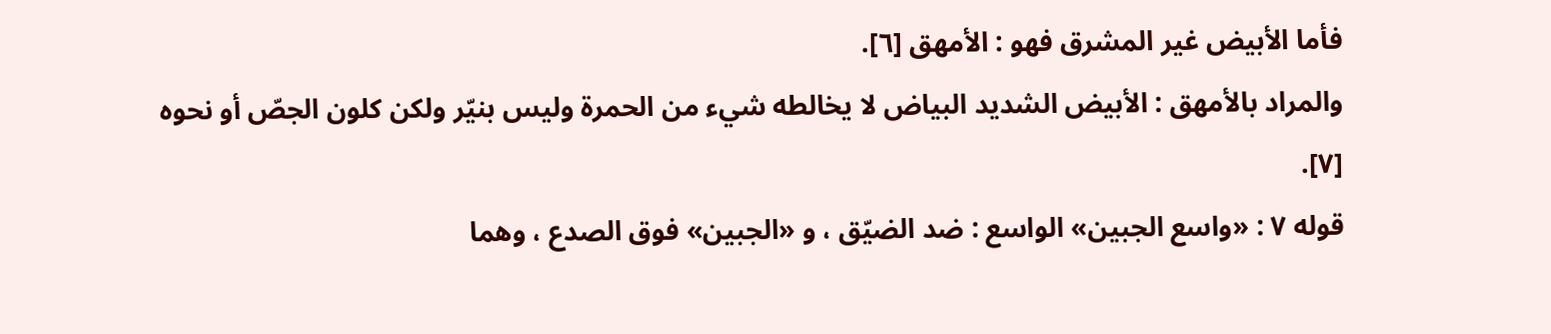فأما الأبيض غير المشرق فهو : الأمهق [٦].
والمراد بالأمهق : الأبيض الشديد البياض لا يخالطه شيء من الحمرة وليس بنيّر ولكن كلون الجصّ أو نحوه [٧].
قوله ٧ : «واسع الجبين» الواسع : ضد الضيّق ، و «الجبين» فوق الصدع ، وهما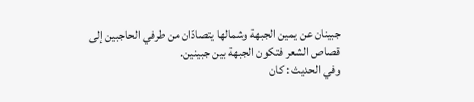جبينان عن يمين الجبهة وشمالها يتصادّان من طرفي الحاجبين إلى قصاص الشعر فتكون الجبهة بين جبينين.
وفي الحديث : كان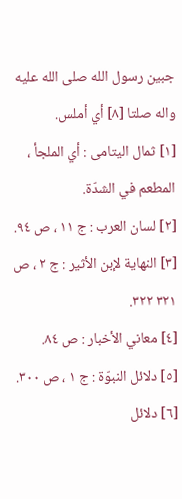جبين رسول الله صلى الله عليه واله صلتا [٨] أي أملس.
[١] ثمال اليتامى : أي الملجأ ، المطعم في الشدّة.
[٢] لسان العرب : ج ١١ ، ص ٩٤.
[٣] النهاية لإبن الأثير : ج ٢ ، ص ٣٢١ ٣٢٢.
[٤] معاني الأخبار : ص ٨٤.
[٥] دلائل النبوّة : ج ١ ، ص ٣٠٠.
[٦] دلائل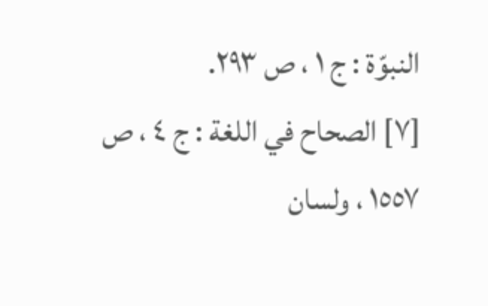النبوّة : ج ١ ، ص ٢٩٣.
[٧] الصحاح في اللغة : ج ٤ ، ص ١٥٥٧ ، ولسان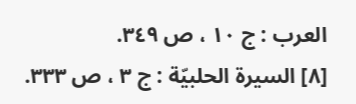العرب : ج ١٠ ، ص ٣٤٩.
[٨] السيرة الحلبيّة : ج ٣ ، ص ٣٣٣.